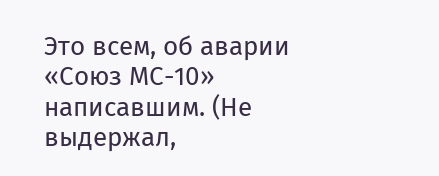Это всем, об аварии «Союз МС-10» написавшим. (Не выдержал,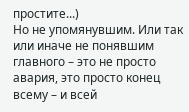простите...)
Но не упомянувшим. Или так или иначе не понявшим главного – это не просто авария, это просто конец всему – и всей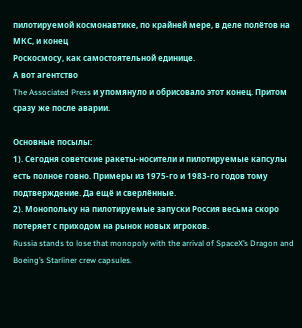пилотируемой космонавтике, по крайней мере, в деле полётов на МКС, и конец
Роскосмосу, как самостоятельной единице.
А вот агентство
The Associated Press и упомянуло и обрисовало этот конец. Притом сразу же после аварии.

Основные посылы:
1). Сегодня советские ракеты-носители и пилотируемые капсулы есть полное говно. Примеры из 1975-го и 1983-го годов тому подтверждение. Да ещё и сверлённые.
2). Монопольку на пилотируемые запуски Россия весьма скоро потеряет с приходом на рынок новых игроков.
Russia stands to lose that monopoly with the arrival of SpaceX’s Dragon and Boeing’s Starliner crew capsules.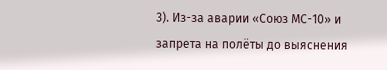3). Из-за аварии «Союз МС-10» и запрета на полёты до выяснения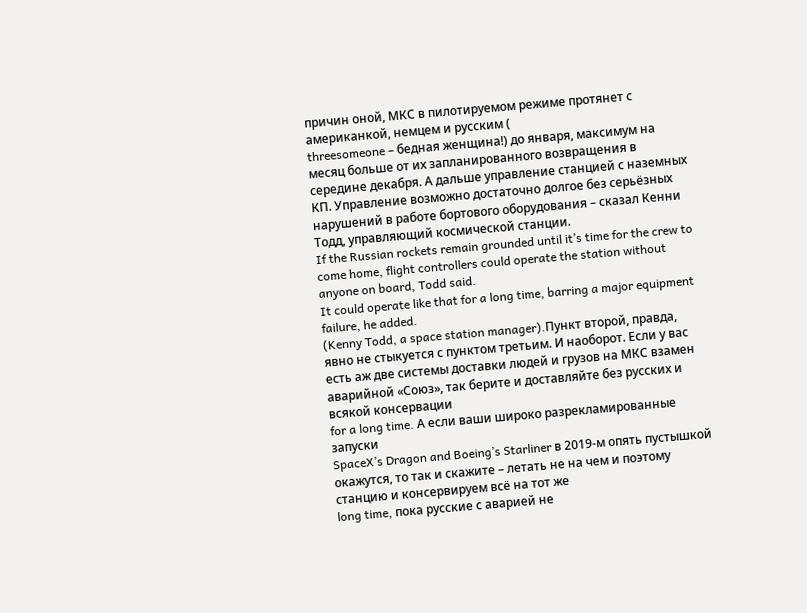причин оной, МКС в пилотируемом режиме протянет с американкой, немцем и русским (
threesomeone – бедная женщина!) до января, максимум на месяц больше от их запланированного возвращения в середине декабря. А дальше управление станцией с наземных КП. Управление возможно достаточно долгое без серьёзных нарушений в работе бортового оборудования – сказал Кенни Тодд, управляющий космической станции.
If the Russian rockets remain grounded until it’s time for the crew to come home, flight controllers could operate the station without anyone on board, Todd said.
It could operate like that for a long time, barring a major equipment failure, he added.
(Kenny Todd, a space station manager).Пункт второй, правда, явно не стыкуется с пунктом третьим. И наоборот. Если у вас есть аж две системы доставки людей и грузов на МКС взамен аварийной «Союз», так берите и доставляйте без русских и всякой консервации
for a long time. А если ваши широко разрекламированные запуски
SpaceX’s Dragon and Boeing’s Starliner в 2019-м опять пустышкой окажутся, то так и скажите – летать не на чем и поэтому станцию и консервируем всё на тот же
long time, пока русские с аварией не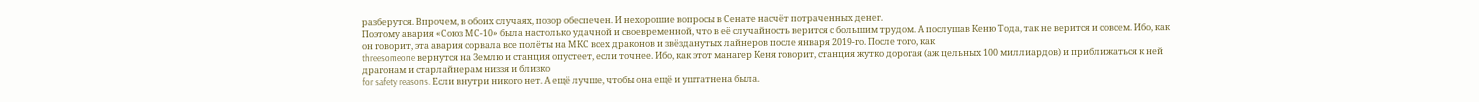разберутся. Впрочем, в обоих случаях, позор обеспечен. И нехорошие вопросы в Сенате насчёт потраченных денег.
Поэтому авария «Союз МС-10» была настолько удачной и своевременной, что в её случайность верится с большим трудом. А послушав Кеню Тода, так не верится и совсем. Ибо, как он говорит, эта авария сорвала все полёты на МКС всех драконов и звёзданутых лайнеров после января 2019-го. После того, как
threesomeone вернутся на Землю и станция опустеет, если точнее. Ибо, как этот манагер Кеня говорит, станция жутко дорогая (аж цельных 100 миллиардов) и приближаться к ней драгонам и старлайнерам низзя и близко
for safety reasons. Если внутри никого нет. А ещё лучше, чтобы она ещё и уштатнена была.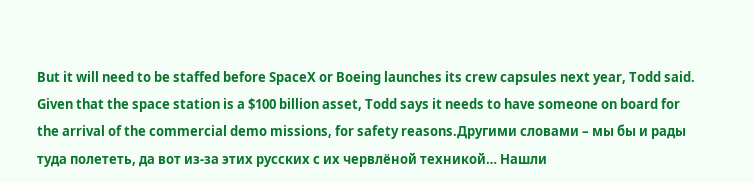But it will need to be staffed before SpaceX or Boeing launches its crew capsules next year, Todd said. Given that the space station is a $100 billion asset, Todd says it needs to have someone on board for the arrival of the commercial demo missions, for safety reasons.Другими словами – мы бы и рады туда полететь, да вот из-за этих русских с их червлёной техникой… Нашли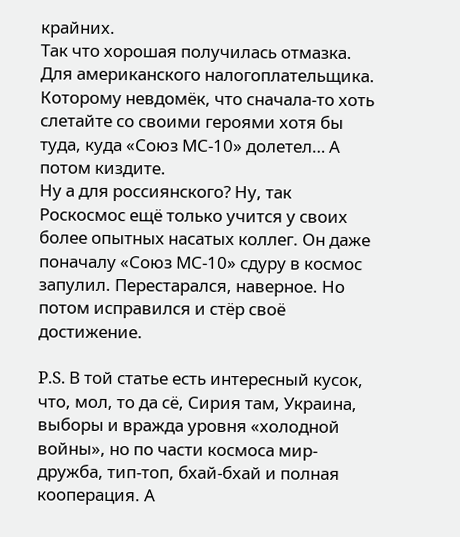крайних.
Так что хорошая получилась отмазка. Для американского налогоплательщика. Которому невдомёк, что сначала-то хоть слетайте со своими героями хотя бы туда, куда «Союз МС-10» долетел… А потом киздите.
Ну а для россиянского? Ну, так
Роскосмос ещё только учится у своих более опытных насатых коллег. Он даже поначалу «Союз МС-10» сдуру в космос запулил. Перестарался, наверное. Но потом исправился и стёр своё достижение.

P.S. В той статье есть интересный кусок, что, мол, то да сё, Сирия там, Украина, выборы и вражда уровня «холодной войны», но по части космоса мир-дружба, тип-топ, бхай-бхай и полная кооперация. А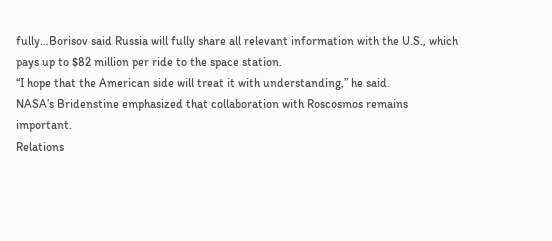fully…Borisov said Russia will fully share all relevant information with the U.S., which pays up to $82 million per ride to the space station.
“I hope that the American side will treat it with understanding,” he said.
NASA’s Bridenstine emphasized that collaboration with Roscosmos remains important.
Relations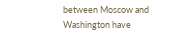between Moscow and Washington have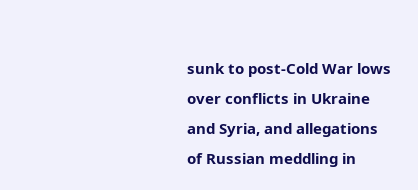sunk to post-Cold War lows over conflicts in Ukraine and Syria, and allegations of Russian meddling in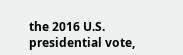the 2016 U.S. presidential vote,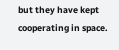but they have kept cooperating in space.